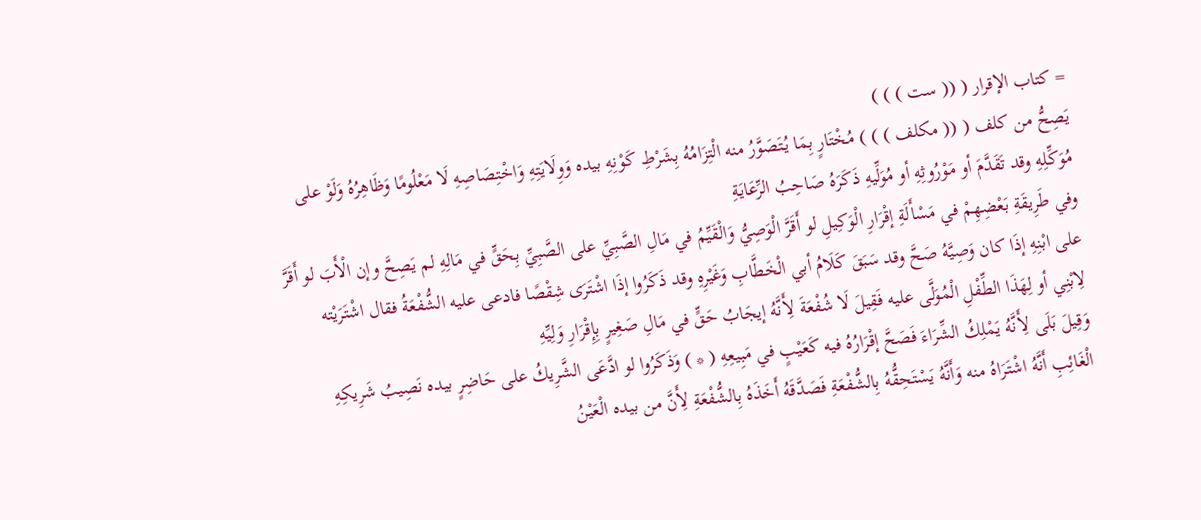= كتاب الإقرار ( (( ست ) ) )
يَصِحُّ من كلف ( (( مكلف ) ) ) مُخْتَارٍ بِمَا يُتَصَوَّرُ منه الْتِزَامُهُ بِشَرْطِ كَوْنِهِ بيده وَوِلَايَتِهِ وَاخْتِصَاصِهِ لَا مَعْلُومًا وَظَاهِرُهُ وَلَوْ على مُوَكِّلِهِ وقد تَقَدَّمَ أو مَوْرُوثِهِ أو مُوَلِّيهِ ذَكَرَهُ صَاحِبُ الرِّعَايَةِ
وفي طَرِيقَةِ بَعْضِهِمْ في مَسْأَلَةِ إقْرَارِ الْوَكِيلِ لو أَقَرَّ الْوَصِيُّ وَالْقَيِّمُ في مَالِ الصَّبِيِّ على الصَّبِيِّ بِحَقٍّ في مَالِهِ لم يَصِحَّ وإن الْأَبَ لو أَقَرَّ على ابْنِهِ إذَا كان وَصِيَّهُ صَحَّ وقد سَبَقَ كَلَامُ أبي الْخَطَّابِ وَغَيْرِهِ وقد ذَكَرُوا إذَا اشْتَرَى شِقْصًا فادعى عليه الشُّفْعَةُ فقال اشْتَرَيْته لِابْنِي أو لِهَذَا الطِّفْلِ الْمُوَلَّى عليه فَقِيلَ لَا شُفْعَةَ لِأَنَّهُ إيجَابُ حَقٍّ في مَالِ صَغِيرٍ بِإِقْرَارِ وَلِيِّهِ
وَقِيلَ بَلَى لِأَنَّهُ يَمْلِكُ الشِّرَاءَ فَصَحَّ إقْرَارُهُ فيه كَعَيْبٍ في مَبِيعِهِ ( * ) وَذَكَرُوا لو ادَّعَى الشَّرِيكُ على حَاضِرٍ بيده نَصِيبُ شَرِيكِهِ الْغَائِبِ أَنَّهُ اشْتَرَاهُ منه وَأَنَّهُ يَسْتَحِقُّهُ بِالشُّفْعَةِ فَصَدَّقَهُ أَخَذَهُ بِالشُّفْعَةِ لِأَنَّ من بيده الْعَيْنُ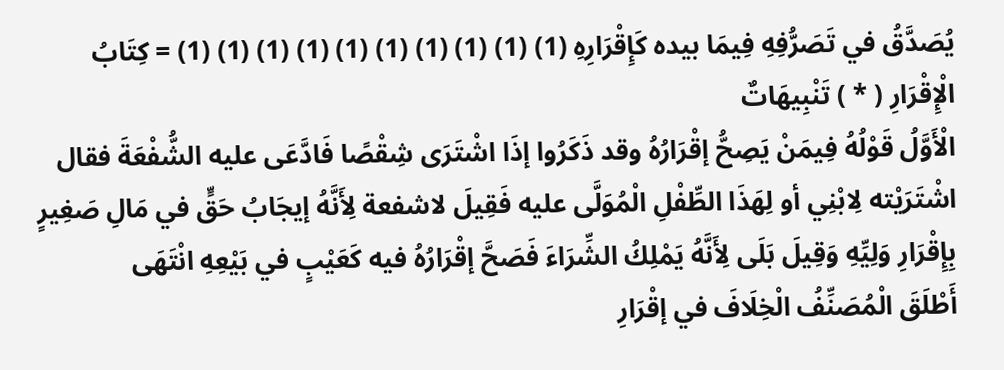يُصَدَّقُ في تَصَرُّفِهِ فِيمَا بيده كَإِقْرَارِهِ (1) (1) (1) (1) (1) (1) (1) (1) (1) (1) = كِتَابُ الْإِقْرَارِ ( * ) تَنْبِيهَاتٌ
الْأَوَّلُ قَوْلُهُ فِيمَنْ يَصِحُّ إقْرَارُهُ وقد ذَكَرُوا إذَا اشْتَرَى شِقْصًا فَادَّعَى عليه الشُّفْعَةَ فقال اشْتَرَيْته لِابْنِي أو لِهَذَا الطِّفْلِ الْمُوَلَّى عليه فَقِيلَ لاشفعة لِأَنَّهُ إيجَابُ حَقٍّ في مَالِ صَغِيرٍ بِإِقْرَارِ وَلِيِّهِ وَقِيلَ بَلَى لِأَنَّهُ يَمْلِكُ الشِّرَاءَ فَصَحَّ إقْرَارُهُ فيه كَعَيْبٍ في بَيْعِهِ انْتَهَى
أَطْلَقَ الْمُصَنِّفُ الْخِلَافَ في إقْرَارِ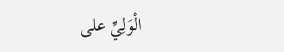الْوَلِيِّ على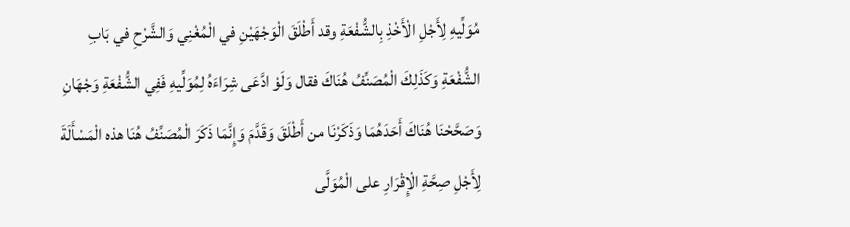مُوَلِّيهِ لِأَجْلِ الْأَخْذِ بِالشُّفْعَةِ وقد أَطْلَقَ الْوَجْهَيْنِ في الْمُغْنِي وَالشَّرْحِ في بَابِ الشُّفْعَةِ وَكَذَلِكَ الْمُصَنِّفُ هُنَاكَ فقال وَلَوْ ادَّعَى شِرَاءَهُ لِمُوَلِّيهِ فَفِي الشُّفْعَةِ وَجْهَانِ وَصَحَّحْنَا هُنَاكَ أَحَدَهُمَا وَذَكَرْنَا من أَطْلَقَ وَقَدَّمَ وَإِنَّمَا ذَكَرَ الْمُصَنِّفُ هُنَا هذه الْمَسْأَلَةَ لِأَجْلِ صِحَّةِ الْإِقْرَارِ على الْمُوَلَّى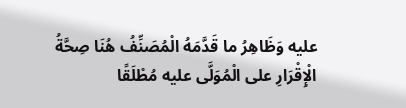عليه وَظَاهِرُ ما قَدَّمَهُ الْمُصَنِّفُ هُنَا صِحَّةُ الْإِقْرَارِ على الْمُوَلَّى عليه مُطْلَقًا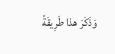وَذَكَرَ هذا طَرِيقَةً